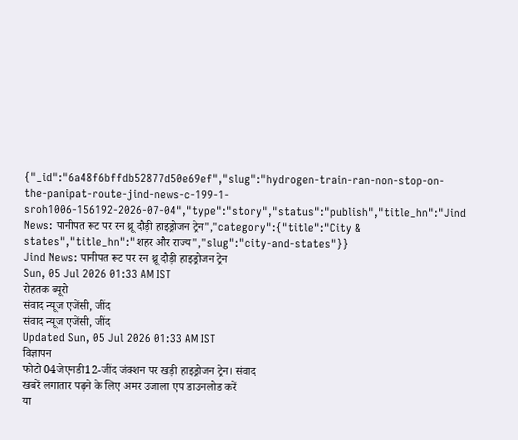{"_id":"6a48f6bffdb52877d50e69ef","slug":"hydrogen-train-ran-non-stop-on-the-panipat-route-jind-news-c-199-1-sroh1006-156192-2026-07-04","type":"story","status":"publish","title_hn":"Jind News: पानीपत रूट पर रन थ्रू दौड़ी हाइड्रोजन ट्रेन","category":{"title":"City & states","title_hn":"शहर और राज्य","slug":"city-and-states"}}
Jind News: पानीपत रूट पर रन थ्रू दौड़ी हाइड्रोजन ट्रेन
Sun, 05 Jul 2026 01:33 AM IST
रोहतक ब्यूरो
संवाद न्यूज एजेंसी, जींद
संवाद न्यूज एजेंसी, जींद
Updated Sun, 05 Jul 2026 01:33 AM IST
विज्ञापन
फोटो 04जेएनडी12-जींद जंक्शन पर खड़ी हाइड्रोजन ट्रेन। संवाद
खबरें लगातार पढ़ने के लिए अमर उजाला एप डाउनलोड करें
या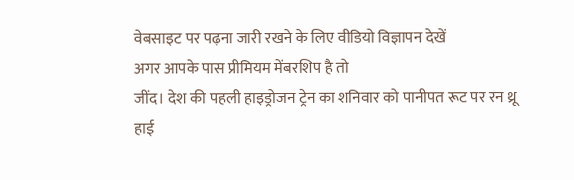वेबसाइट पर पढ़ना जारी रखने के लिए वीडियो विज्ञापन देखें
अगर आपके पास प्रीमियम मेंबरशिप है तो
जींद। देश की पहली हाइड्रोजन ट्रेन का शनिवार को पानीपत रूट पर रन थ्रू हाई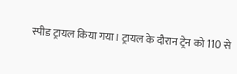स्पीड ट्रायल किया गया। ट्रायल के दौरान ट्रेन को 110 से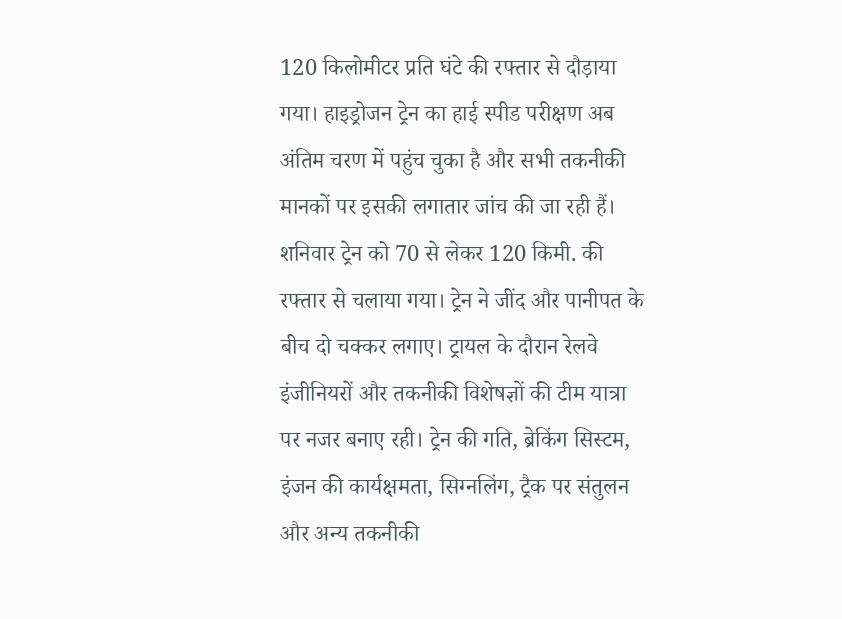120 किलोमीटर प्रति घंटे की रफ्तार से दौड़ाया गया। हाइड्रोजन ट्रेन का हाई स्पीड परीक्षण अब अंतिम चरण में पहुंच चुका है और सभी तकनीकी मानकों पर इसकी लगातार जांच की जा रही हैं।
शनिवार ट्रेन को 70 से लेकर 120 किमी. की रफ्तार से चलाया गया। ट्रेन ने जींद और पानीपत के बीच दो चक्कर लगाए। ट्रायल के दौरान रेलवे इंजीनियरों और तकनीकी विशेषज्ञों की टीम यात्रा पर नजर बनाए रही। ट्रेन की गति, ब्रेकिंग सिस्टम, इंजन की कार्यक्षमता, सिग्नलिंग, ट्रैक पर संतुलन और अन्य तकनीकी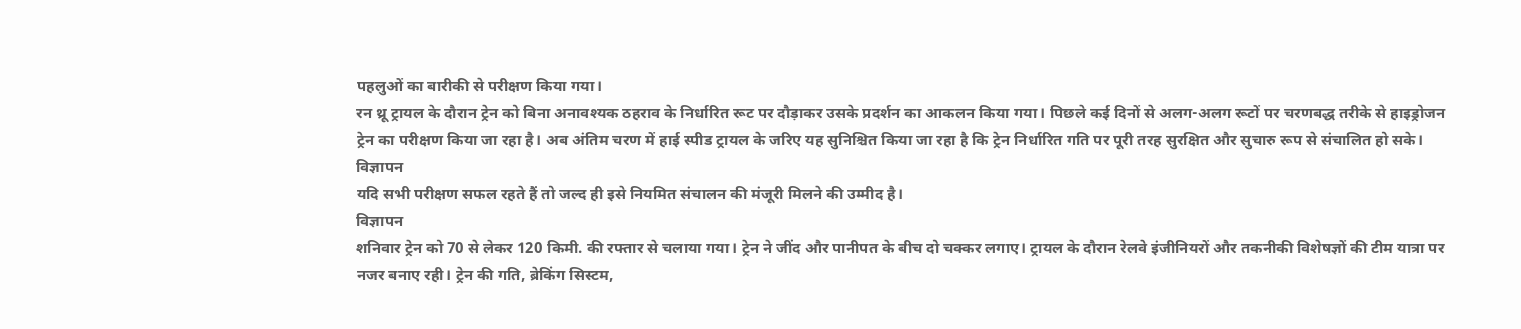पहलुओं का बारीकी से परीक्षण किया गया।
रन थ्रू ट्रायल के दौरान ट्रेन को बिना अनावश्यक ठहराव के निर्धारित रूट पर दौड़ाकर उसके प्रदर्शन का आकलन किया गया। पिछले कई दिनों से अलग-अलग रूटों पर चरणबद्ध तरीके से हाइड्रोजन ट्रेन का परीक्षण किया जा रहा है। अब अंतिम चरण में हाई स्पीड ट्रायल के जरिए यह सुनिश्चित किया जा रहा है कि ट्रेन निर्धारित गति पर पूरी तरह सुरक्षित और सुचारु रूप से संचालित हो सके।
विज्ञापन
यदि सभी परीक्षण सफल रहते हैं तो जल्द ही इसे नियमित संचालन की मंजूरी मिलने की उम्मीद है।
विज्ञापन
शनिवार ट्रेन को 70 से लेकर 120 किमी. की रफ्तार से चलाया गया। ट्रेन ने जींद और पानीपत के बीच दो चक्कर लगाए। ट्रायल के दौरान रेलवे इंजीनियरों और तकनीकी विशेषज्ञों की टीम यात्रा पर नजर बनाए रही। ट्रेन की गति, ब्रेकिंग सिस्टम,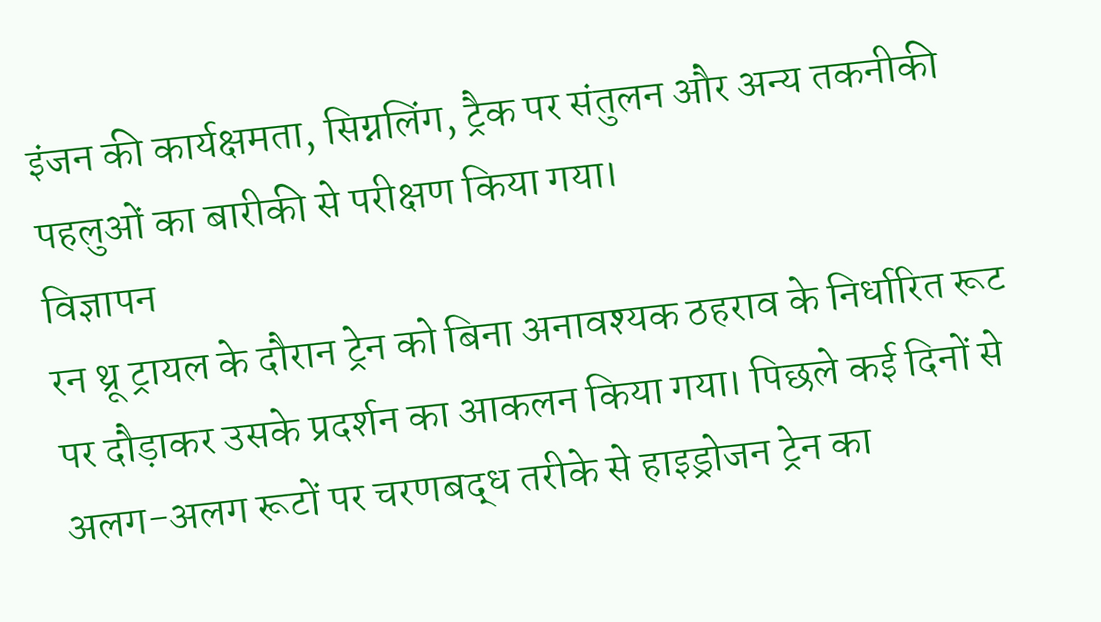इंजन की कार्यक्षमता, सिग्नलिंग, ट्रैक पर संतुलन और अन्य तकनीकी पहलुओं का बारीकी से परीक्षण किया गया।
विज्ञापन
रन थ्रू ट्रायल के दौरान ट्रेन को बिना अनावश्यक ठहराव के निर्धारित रूट पर दौड़ाकर उसके प्रदर्शन का आकलन किया गया। पिछले कई दिनों से अलग-अलग रूटों पर चरणबद्ध तरीके से हाइड्रोजन ट्रेन का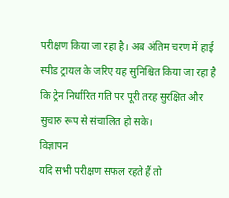परीक्षण किया जा रहा है। अब अंतिम चरण में हाई स्पीड ट्रायल के जरिए यह सुनिश्चित किया जा रहा है कि ट्रेन निर्धारित गति पर पूरी तरह सुरक्षित और सुचारु रूप से संचालित हो सके।
विज्ञापन
यदि सभी परीक्षण सफल रहते हैं तो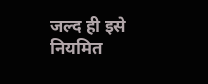जल्द ही इसे नियमित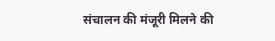संचालन की मंजूरी मिलने की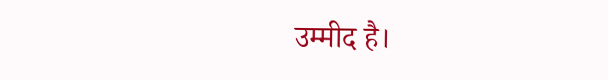उम्मीद है।